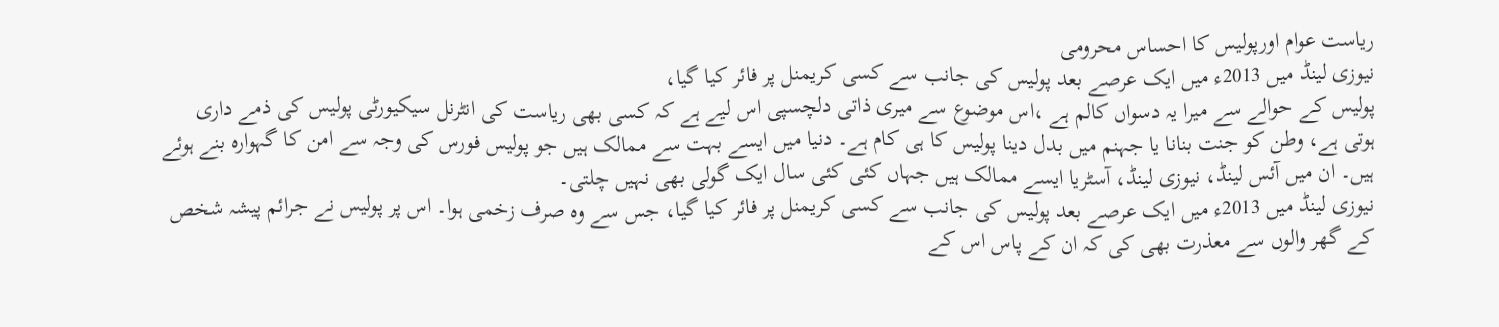ریاست عوام اورپولیس کا احساس محرومی
نیوزی لینڈ میں 2013ء میں ایک عرصے بعد پولیس کی جانب سے کسی کریمنل پر فائر کیا گیا،
پولیس کے حوالے سے میرا یہ دسواں کالم ہے ،اس موضوع سے میری ذاتی دلچسپی اس لیے ہے کہ کسی بھی ریاست کی انٹرنل سیکیورٹی پولیس کی ذمے داری ہوتی ہے، وطن کو جنت بنانا یا جہنم میں بدل دینا پولیس کا ہی کام ہے۔ دنیا میں ایسے بہت سے ممالک ہیں جو پولیس فورس کی وجہ سے امن کا گہوارہ بنے ہوئے ہیں۔ ان میں آئس لینڈ، نیوزی لینڈ، آسٹریا ایسے ممالک ہیں جہاں کئی کئی سال ایک گولی بھی نہیں چلتی۔
نیوزی لینڈ میں 2013ء میں ایک عرصے بعد پولیس کی جانب سے کسی کریمنل پر فائر کیا گیا، جس سے وہ صرف زخمی ہوا۔ اس پر پولیس نے جرائم پیشہ شخص کے گھر والوں سے معذرت بھی کی کہ ان کے پاس اس کے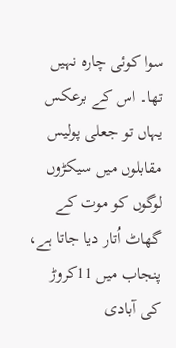سوا کوئی چارہ نہیں تھا۔ اس کے برعکس یہاں تو جعلی پولیس مقابلوں میں سیکڑوں لوگوں کو موت کے گھاٹ اُتار دیا جاتا ہے، پنجاب میں 11کروڑ کی آبادی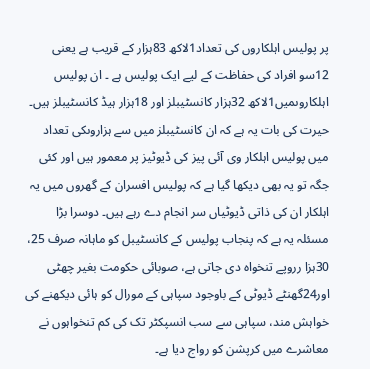پر پولیس اہلکاروں کی تعداد1لاکھ 83ہزار کے قریب ہے یعنی 12سو افراد کی حفاظت کے لیے ایک پولیس ہے ۔ ان پولیس اہلکاروںمیں1لاکھ 32ہزار کانسٹیبلز اور 18ہزار ہیڈ کانسٹیبلز ہیں۔
حیرت کی بات یہ ہے کہ ان کانسٹیبلز میں سے ہزاروںکی تعداد میں پولیس اہلکار وی آئی پیز کی ڈیوٹیز پر معمور ہیں اور کئی جگہ تو یہ بھی دیکھا گیا ہے کہ پولیس افسران کے گھروں میں یہ اہلکار ان کی ذاتی ڈیوٹیاں سر انجام دے رہے ہیں۔ دوسرا بڑا مسئلہ یہ ہے کہ پنجاب پولیس کے کانسٹیبل کو ماہانہ صرف 25، 30ہزا رروپے تنخواہ دی جاتی ہے، صوبائی حکومت بغیر چھٹی اور24گھنٹے ڈیوٹی کے باوجود سپاہی کے مورال کو ہائی دیکھنے کی خواہش مند، سپاہی سے سب انسپکٹر تک کی کم تنخواہوں نے معاشرے میں کرپشن کو رواج دیا ہے۔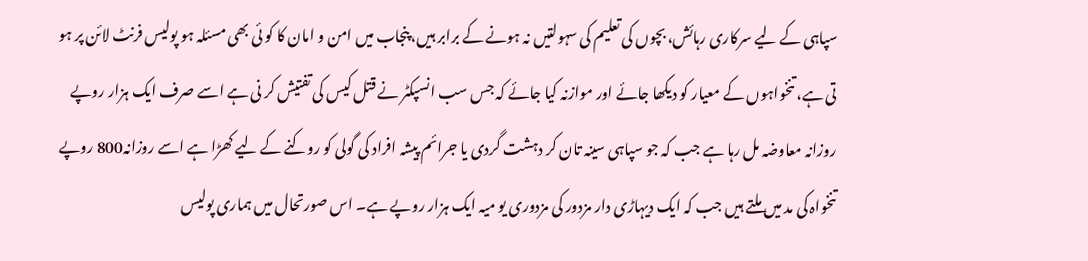سپاہی کے لیے سرکاری رہائش، بچوں کی تعلیم کی سہولتیں نہ ہونے کے برابر ہیں، پنجاب میں امن و امان کا کو ئی بھی مسئلہ ہو پولیس فرنٹ لائن پر ہو تی ہے، تنخواہوں کے معیار کو دیکھا جائے اور موازنہ کیا جائے کہ جس سب انسپکٹر نے قتل کیس کی تفتیش کر نی ہے اسے صرف ایک ہزار روپے روزانہ معاوضہ مل رہا ہے جب کہ جو سپاہی سینہ تان کر دہشت گردی یا جرائم پیشہ افراد کی گولی کو روکنے کے لیے کھڑا ہے اسے روزانہ800 روپے تنخواہ کی مد میں ملتے ہیں جب کہ ایک دیہاڑی دار مزدور کی مزدوری یو میہ ایک ہزار روپے ہے۔ اس صورتحال میں ہماری پولیس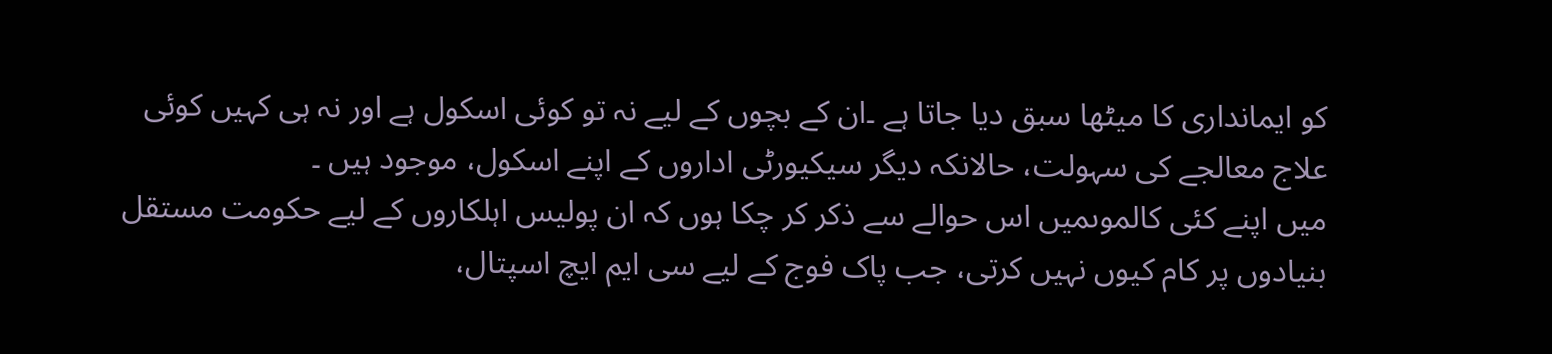کو ایمانداری کا میٹھا سبق دیا جاتا ہے ۔ان کے بچوں کے لیے نہ تو کوئی اسکول ہے اور نہ ہی کہیں کوئی علاج معالجے کی سہولت، حالانکہ دیگر سیکیورٹی اداروں کے اپنے اسکول، موجود ہیں ۔
میں اپنے کئی کالموںمیں اس حوالے سے ذکر کر چکا ہوں کہ ان پولیس اہلکاروں کے لیے حکومت مستقل بنیادوں پر کام کیوں نہیں کرتی، جب پاک فوج کے لیے سی ایم ایچ اسپتال،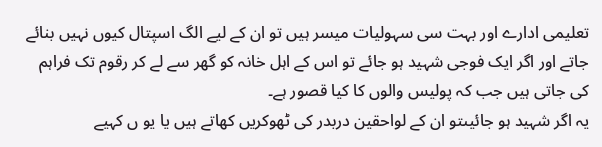تعلیمی ادارے اور بہت سی سہولیات میسر ہیں تو ان کے لیے الگ اسپتال کیوں نہیں بنائے جاتے اور اگر ایک فوجی شہید ہو جائے تو اس کے اہل خانہ کو گھر سے لے کر رقوم تک فراہم کی جاتی ہیں جب کہ پولیس والوں کا کیا قصور ہے۔
یہ اگر شہید ہو جائیںتو ان کے لواحقین دربدر کی ٹھوکریں کھاتے ہیں یا یو ں کہیے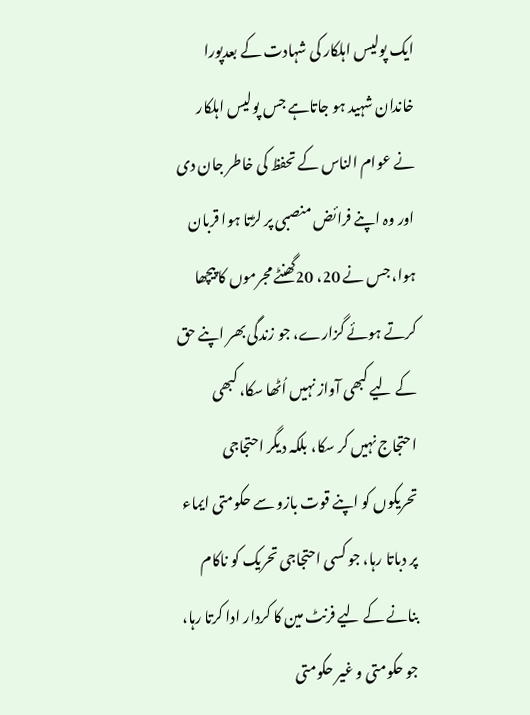ایک پولیس اہلکار کی شہادت کے بعدپورا خاندان شہید ہو جاتاہے جس پولیس اہلکار نے عوام الناس کے تحفظ کی خاطر جان دی اور وہ اپنے فرائض منصبی پر لڑتا ہوا قربان ہوا، جس نے 20، 20گھنٹے مجرموں کا پیچھا کرتے ہوئے گزارے، جو زندگی بھر اپنے حق کے لیے کبھی آواز نہیں اُٹھا سکا، کبھی احتجاج نہیں کر سکا، بلکہ دیگر احتجاجی تحریکوں کو اپنے قوت بازو سے حکومتی ایماء پر دباتا رہا، جو کسی احتجاجی تحریک کو ناکام بنانے کے لیے فرنٹ مین کا کردار ادا کرتا رہا، جو حکومتی و غیر حکومتی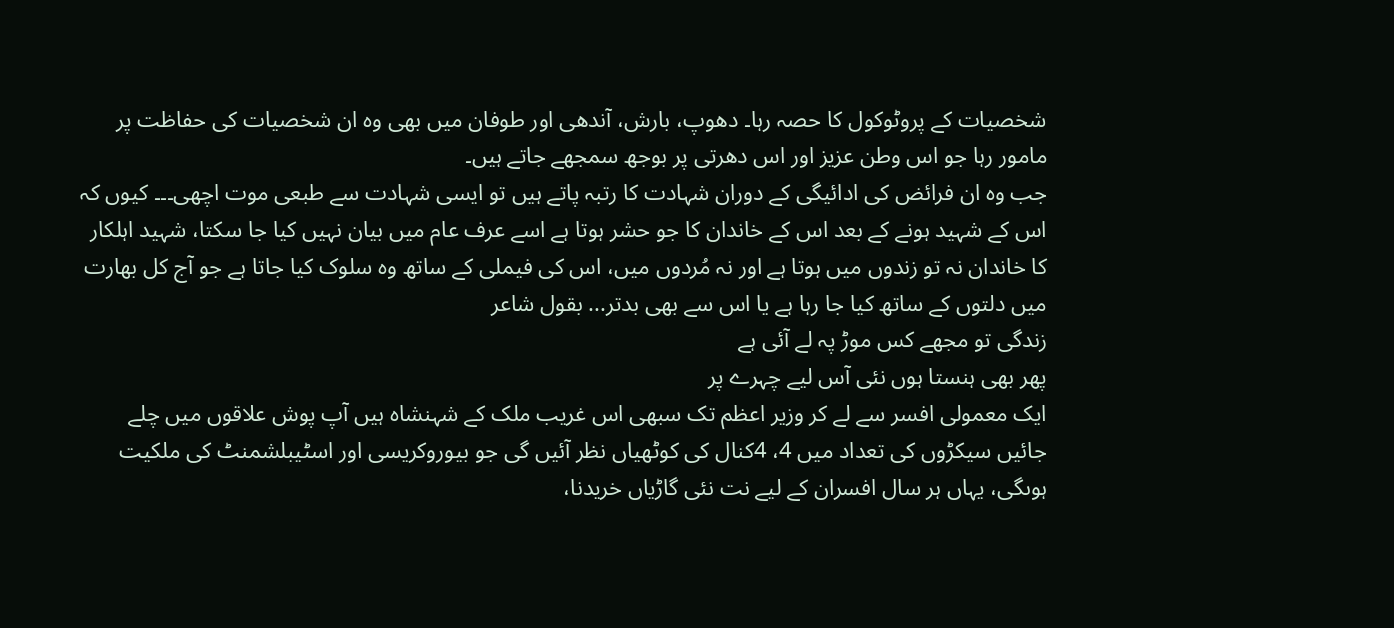شخصیات کے پروٹوکول کا حصہ رہا۔ دھوپ، بارش، آندھی اور طوفان میں بھی وہ ان شخصیات کی حفاظت پر مامور رہا جو اس وطن عزیز اور اس دھرتی پر بوجھ سمجھے جاتے ہیں۔
جب وہ ان فرائض کی ادائیگی کے دوران شہادت کا رتبہ پاتے ہیں تو ایسی شہادت سے طبعی موت اچھی۔۔۔ کیوں کہ اس کے شہید ہونے کے بعد اس کے خاندان کا جو حشر ہوتا ہے اسے عرف عام میں بیان نہیں کیا جا سکتا، شہید اہلکار کا خاندان نہ تو زندوں میں ہوتا ہے اور نہ مُردوں میں، اس کی فیملی کے ساتھ وہ سلوک کیا جاتا ہے جو آج کل بھارت میں دلتوں کے ساتھ کیا جا رہا ہے یا اس سے بھی بدتر... بقول شاعر
زندگی تو مجھے کس موڑ پہ لے آئی ہے
پھر بھی ہنستا ہوں نئی آس لیے چہرے پر
ایک معمولی افسر سے لے کر وزیر اعظم تک سبھی اس غریب ملک کے شہنشاہ ہیں آپ پوش علاقوں میں چلے جائیں سیکڑوں کی تعداد میں 4، 4کنال کی کوٹھیاں نظر آئیں گی جو بیوروکریسی اور اسٹیبلشمنٹ کی ملکیت ہوںگی، یہاں ہر سال افسران کے لیے نت نئی گاڑیاں خریدنا،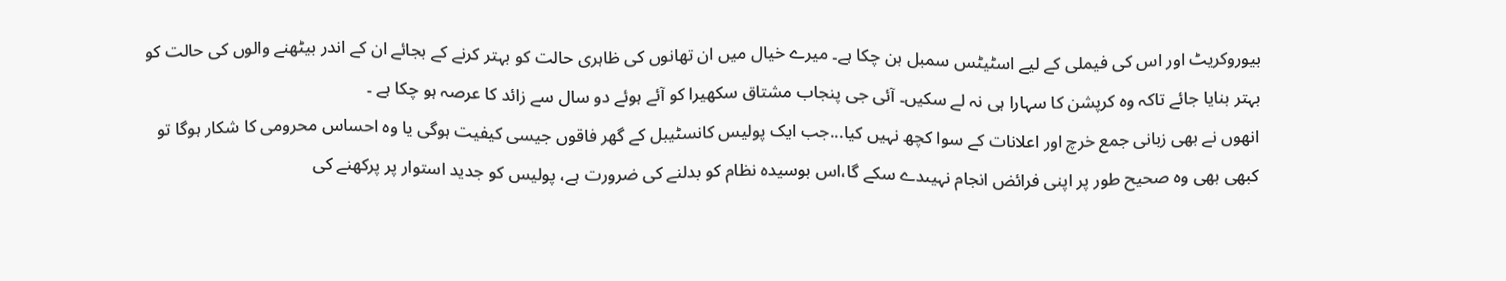بیوروکریٹ اور اس کی فیملی کے لیے اسٹیٹس سمبل بن چکا ہے۔ میرے خیال میں ان تھانوں کی ظاہری حالت کو بہتر کرنے کے بجائے ان کے اندر بیٹھنے والوں کی حالت کو بہتر بنایا جائے تاکہ وہ کرپشن کا سہارا ہی نہ لے سکیں۔ آئی جی پنجاب مشتاق سکھیرا کو آئے ہوئے دو سال سے زائد کا عرصہ ہو چکا ہے ۔
انھوں نے بھی زبانی جمع خرچ اور اعلانات کے سوا کچھ نہیں کیا...جب ایک پولیس کانسٹیبل کے گھر فاقوں جیسی کیفیت ہوگی یا وہ احساس محرومی کا شکار ہوگا تو کبھی بھی وہ صحیح طور پر اپنی فرائض انجام نہیںدے سکے گا،اس بوسیدہ نظام کو بدلنے کی ضرورت ہے، پولیس کو جدید استوار پر پرکھنے کی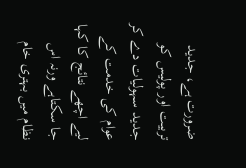ضرورت ہے، جدید تربیت اور پولیس کو جدید سہولیات دے کر عوام کی خدمت کے لیے اچھے نتائج کا کہا جا سکتاہے ورنہ اس نظام میں بہتری خام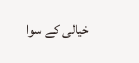خیالی کے سوا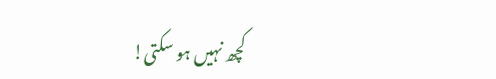کچھ نہیں ہو سکتی!